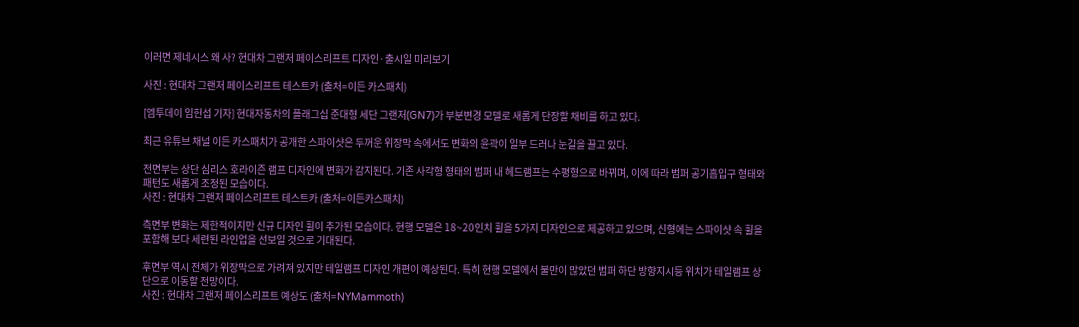이러면 제네시스 왜 사? 현대차 그랜저 페이스리프트 디자인·출시일 미리보기

사진 : 현대차 그랜저 페이스리프트 테스트카 (출처=이든 카스패치)

[엠투데이 임헌섭 기자] 현대자동차의 플래그십 준대형 세단 그랜저(GN7)가 부분변경 모델로 새롭게 단장할 채비를 하고 있다.

최근 유튜브 채널 이든 카스패치가 공개한 스파이샷은 두꺼운 위장막 속에서도 변화의 윤곽이 일부 드러나 눈길을 끌고 있다.

전면부는 상단 심리스 호라이즌 램프 디자인에 변화가 감지된다. 기존 사각형 형태의 범퍼 내 헤드램프는 수평형으로 바뀌며, 이에 따라 범퍼 공기흡입구 형태와 패턴도 새롭게 조정된 모습이다.
사진 : 현대차 그랜저 페이스리프트 테스트카 (출처=이든카스패치)

측면부 변화는 제한적이지만 신규 디자인 휠이 추가된 모습이다. 현행 모델은 18~20인치 휠을 5가지 디자인으로 제공하고 있으며, 신형에는 스파이샷 속 휠을 포함해 보다 세련된 라인업을 선보일 것으로 기대된다.

후면부 역시 전체가 위장막으로 가려져 있지만 테일램프 디자인 개편이 예상된다. 특히 현행 모델에서 불만이 많았던 범퍼 하단 방향지시등 위치가 테일램프 상단으로 이동할 전망이다.
사진 : 현대차 그랜저 페이스리프트 예상도 (출처=NYMammoth)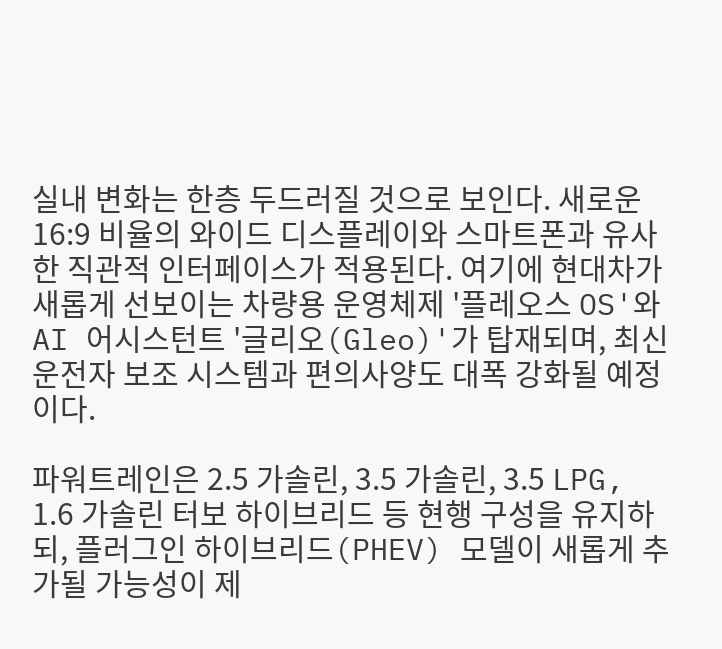실내 변화는 한층 두드러질 것으로 보인다. 새로운 16:9 비율의 와이드 디스플레이와 스마트폰과 유사한 직관적 인터페이스가 적용된다. 여기에 현대차가 새롭게 선보이는 차량용 운영체제 '플레오스 OS'와 AI 어시스턴트 '글리오(Gleo)'가 탑재되며, 최신 운전자 보조 시스템과 편의사양도 대폭 강화될 예정이다.

파워트레인은 2.5 가솔린, 3.5 가솔린, 3.5 LPG, 1.6 가솔린 터보 하이브리드 등 현행 구성을 유지하되, 플러그인 하이브리드(PHEV) 모델이 새롭게 추가될 가능성이 제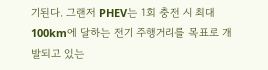기된다. 그랜저 PHEV는 1회 충전 시 최대 100km에 달하는 전기 주행거리를 목표로 개발되고 있는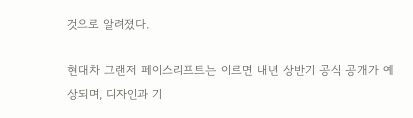것으로 알려졌다.

현대차 그랜저 페이스리프트는 이르면 내년 상반기 공식 공개가 예상되며, 디자인과 기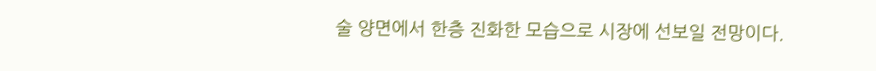술 양면에서 한층 진화한 모습으로 시장에 선보일 전망이다.